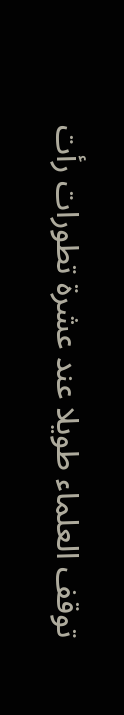توقف العلماء طويلا عند عشرة تطورات رأت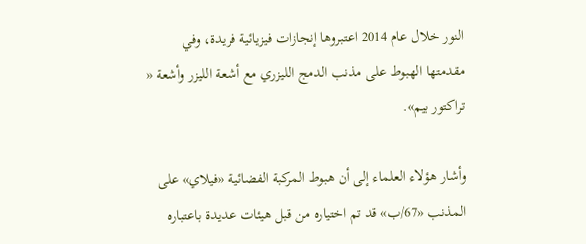النور خلال عام 2014 اعتبروها إنجازات فيزيائية فريدة، وفي مقدمتها الهبوط على مذنب الدمج الليزري مع أشعة الليزر وأشعة « تراكتور بيم».

وأشار هؤلاء العلماء إلى أن هبوط المركبة الفضائية «فيلاي» على المذنب «67/ب» قد تم اختياره من قبل هيئات عديدة باعتباره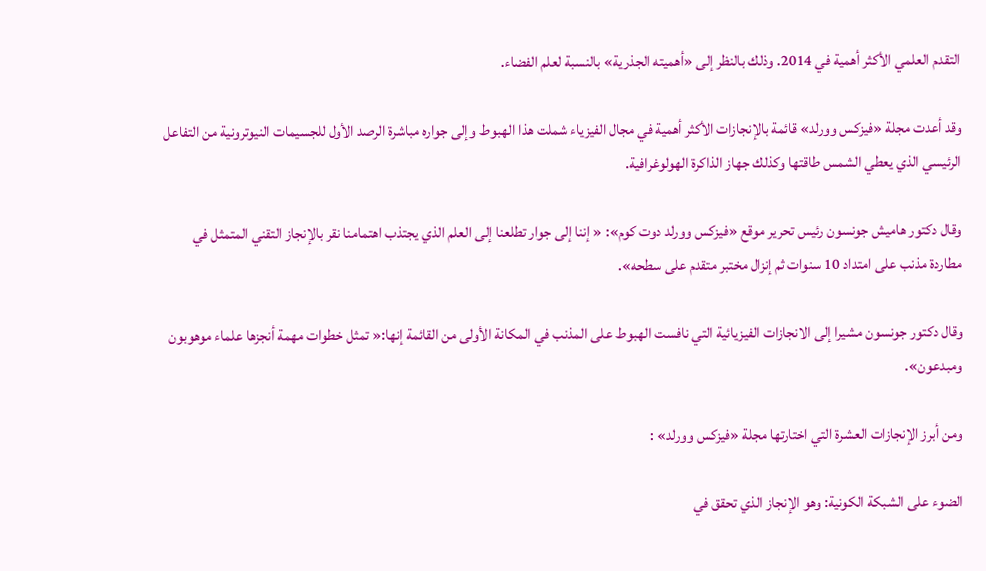التقدم العلمي الأكثر أهمية في 2014. وذلك بالنظر إلى «أهميته الجذرية» بالنسبة لعلم الفضاء.

وقد أعدت مجلة «فيزكس وورلد» قائمة بالإنجازات الأكثر أهمية في مجال الفيزياء شملت هذا الهبوط وإلى جواره مباشرة الرصد الأول للجسيمات النيوترونية من التفاعل الرئيسي الذي يعطي الشمس طاقتها وكذلك جهاز الذاكرة الهولوغرافية.

وقال دكتور هاميش جونسون رئيس تحرير موقع «فيزكس وورلد دوت كوم»: « إننا إلى جوار تطلعنا إلى العلم الذي يجتذب اهتمامنا نقر بالإنجاز التقني المتمثل في مطاردة مذنب على امتداد 10 سنوات ثم إنزال مختبر متقدم على سطحه».

وقال دكتور جونسون مشيرا إلى الانجازات الفيزيائية التي نافست الهبوط على المذنب في المكانة الأولى من القائمة إنها:« تمثل خطوات مهمة أنجزها علماء موهوبون ومبدعون».

ومن أبرز الإنجازات العشرة التي اختارتها مجلة «فيزكس وورلد» :

الضوء على الشبكة الكونية: وهو الإنجاز الذي تحقق في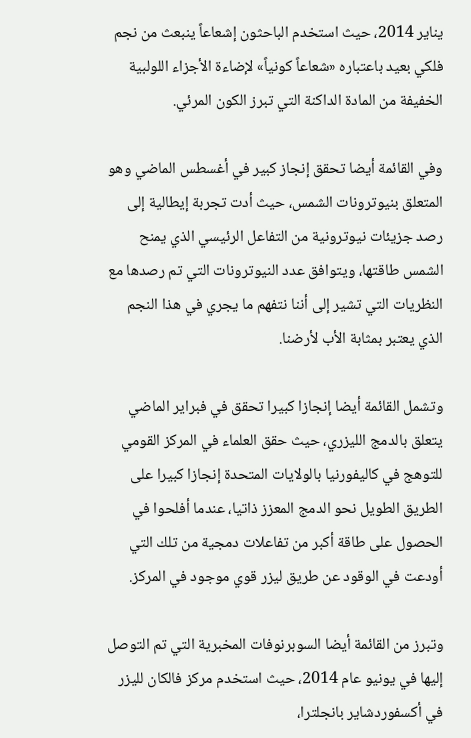يناير 2014، حيث استخدم الباحثون إشعاعاً ينبعث من نجم فلكي بعيد باعتباره «شعاعاً كونياً» لإضاءة الأجزاء اللولبية الخفيفة من المادة الداكنة التي تبرز الكون المرئي.

وفي القائمة أيضا تحقق إنجاز كبير في أغسطس الماضي وهو المتعلق بنيوترونات الشمس، حيث أدت تجربة إيطالية إلى رصد جزيئات نيوترونية من التفاعل الرئيسي الذي يمنح الشمس طاقتها، ويتوافق عدد النيوترونات التي تم رصدها مع النظريات التي تشير إلى أننا نتفهم ما يجري في هذا النجم الذي يعتبر بمثابة الأب لأرضنا.

وتشمل القائمة أيضا إنجازا كبيرا تحقق في فبراير الماضي يتعلق بالدمج الليزري، حيث حقق العلماء في المركز القومي للتوهج في كاليفورنيا بالولايات المتحدة إنجازا كبيرا على الطريق الطويل نحو الدمج المعزز ذاتيا، عندما أفلحوا في الحصول على طاقة أكبر من تفاعلات دمجية من تلك التي أودعت في الوقود عن طريق ليزر قوي موجود في المركز.

وتبرز من القائمة أيضا السوبرنوفات المخبرية التي تم التوصل إليها في يونيو عام 2014، حيث استخدم مركز فالكان لليزر في أكسفوردشاير بانجلترا،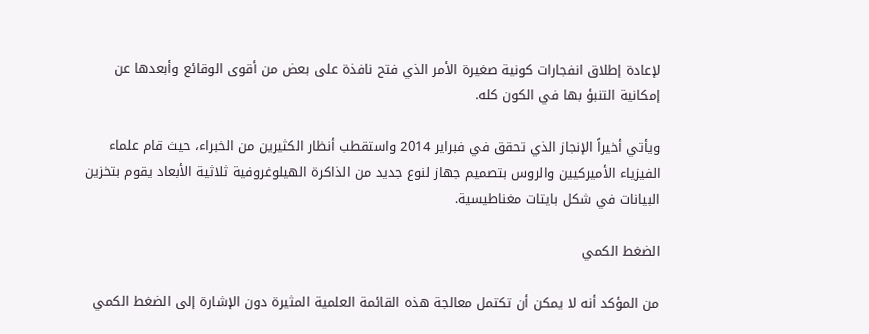لإعادة إطلاق انفجارات كونية صغيرة الأمر الذي فتح نافذة على بعض من أقوى الوقائع وأبعدها عن إمكانية التنبؤ بها في الكون كله.

ويأتي أخيراً الإنجاز الذي تحقق في فبراير 2014 واستقطب أنظار الكثيرين من الخبراء، حيث قام علماء الفيزياء الأميركيين والروس بتصميم جهاز لنوع جديد من الذاكرة الهيلوغروفية ثلاثية الأبعاد يقوم بتخزين البيانات في شكل بايتات مغناطيسية.

الضغط الكمي

من المؤكد أنه لا يمكن أن تكتمل معالجة هذه القائمة العلمية المثيرة دون الإشارة إلى الضغط الكمي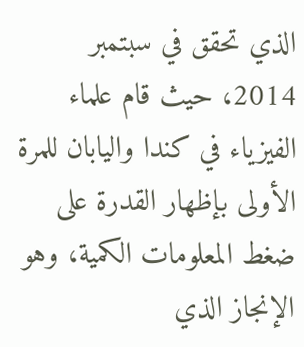الذي تحقق في سبتمبر 2014، حيث قام علماء الفيزياء في كندا واليابان للمرة الأولى بإظهار القدرة على ضغط المعلومات الكمية، وهو الإنجاز الذي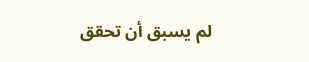لم يسبق أن تحقق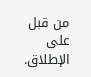من قبل على الإطلاق.